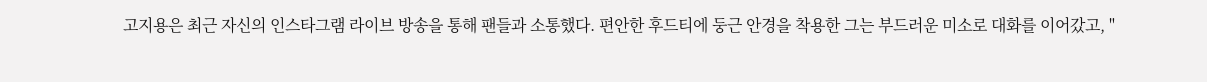고지용은 최근 자신의 인스타그램 라이브 방송을 통해 팬들과 소통했다. 편안한 후드티에 둥근 안경을 착용한 그는 부드러운 미소로 대화를 이어갔고, "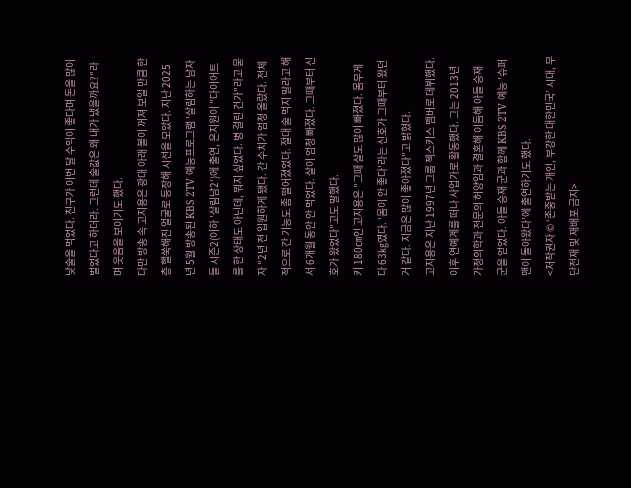낮술을 먹었다. 친구가 이번 달 수익이 좋다며 돈을 많이 벌었다고 하더라. 그런데 술값은 왜 내가 냈을까요?"라며 웃음을 보이기도 했다.
다만 방송 속 고지용은 광대 아래 볼이 꺼져 보일 만큼 한층 핼쑥해진 얼굴로 등장해 시선을 모았다. 지난 2025년 5월 방송된 KBS 2TV 예능프로그램 '살림하는 남자들 시즌2(이하 '살림남2')에 출연, 은지원이 "다이어트를 한 상태도 아닌데, 뭐지 싶었다. 병 걸린 건가"라고 묻자 "2년 전 입원하게 됐다. 간 수치가 엄청 올랐다. 전체적으로 간 기능도 좀 떨어졌었다. 절대 술 먹지 말라고 해서 6개월 동안 안 먹었다. 살이 엄청 빠졌다. 그때부터 신호가 왔었다"고도 말했다.
키 180㎝인 고지용은 "그때 살도 많이 빠졌다. 몸무게다 63㎏였다. '몸이 안 좋다'라는 신호가 그때부터 왔던 거 같다. 지금은 많이 좋아졌다"고 밝혔다.
고지용은 지난 1997년 그룹 젝스키스 멤버로 데뷔했다. 이후 연예계를 떠나 사업가로 활동했다. 그는 2013년 가정의학과 전문의 허양임과 결혼해 이듬해 아들 승재 군을 얻었다. 아들 승재 군과 함께 KBS 2TV 예능 '슈퍼맨이 돌아왔다'에 출연하기도 했다.
<저작권자 © ‘존중받는 개인, 부강한 대한민국’ 시대, 무단전재 및 재배포 금지>